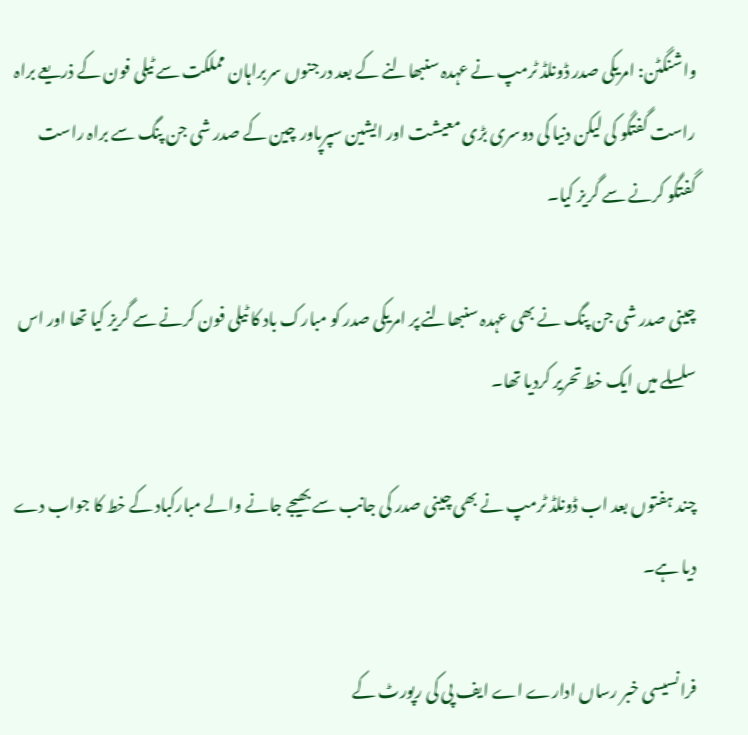واشنگٹن: امریکی صدر ڈونلڈ ٹرمپ نے عہدہ سنبھالنے کے بعد درجنوں سربراہان مملکت سے ٹیلی فون کے ذریعے براہ راست گفتگو کی لیکن دنیا کی دوسری بڑی معیشت اور ایشین سپرپاور چین کے صدر شی جن پنگ سے براہ راست گفتگو کرنے سے گریز کیا۔

چینی صدر شی جن پنگ نے بھی عہدہ سنبھالنے پر امریکی صدر کو مبارک باد کا ٹیلی فون کرنے سے گریز کیا تھا اور اس سلسلے میں ایک خط تحریر کردیا تھا۔

چند ہفتوں بعد اب ڈونلڈ ٹرمپ نے بھی چینی صدر کی جانب سے بھیجے جانے والے مبارکباد کے خط کا جواب دے دیا ہے۔

فرانسیسی خبر رساں ادارے اے ایف پی کی رپورٹ کے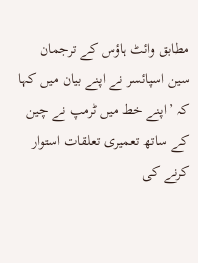مطابق وائٹ ہاؤس کے ترجمان سین اسپائسر نے اپنے بیان میں کہا کہ ’اپنے خط میں ٹرمپ نے چین کے ساتھ تعمیری تعلقات استوار کرنے کی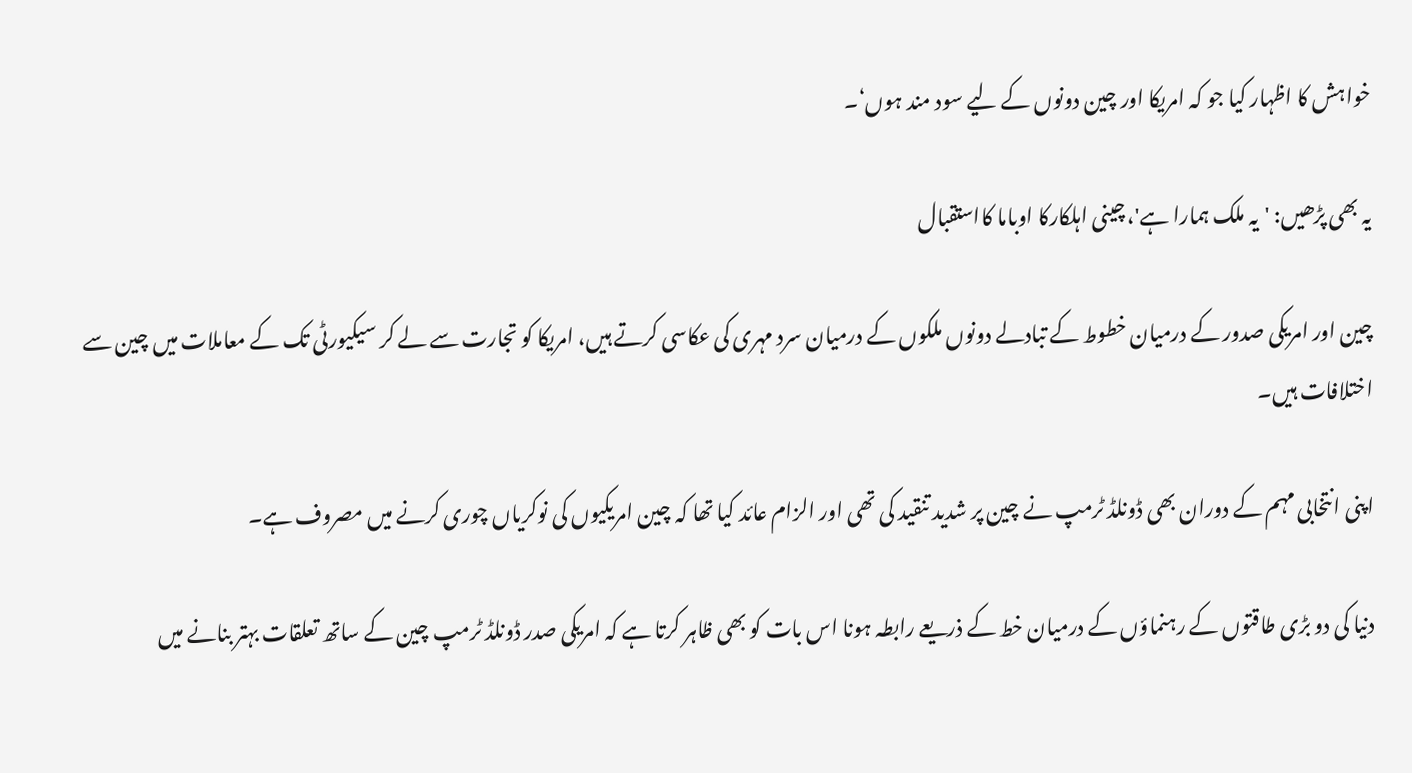خواہش کا اظہار کیا جو کہ امریکا اور چین دونوں کے لیے سود مند ہوں‘۔

یہ بھی پڑھیں: 'یہ ملک ہمارا ہے'، چینی اہلکارکا اوباما کااستقبال

چین اور امریکی صدور کے درمیان خطوط کے تبادلے دونوں ملکوں کے درمیان سرد مہری کی عکاسی کرتے ہیں، امریکا کو تجارت سے لے کر سیکیورٹی تک کے معاملات میں چین سے اختلافات ہیں۔

اپنی انتخابی مہم کے دوران بھی ڈونلڈ ٹرمپ نے چین پر شدید تنقید کی تھی اور الزام عائد کیا تھا کہ چین امریکیوں کی نوکریاں چوری کرنے میں مصروف ہے۔

دنیا کی دو بڑی طاقتوں کے رہنماؤں کے درمیان خط کے ذریعے رابطہ ہونا اس بات کو بھی ظاہر کرتا ہے کہ امریکی صدر ڈونلڈ ٹرمپ چین کے ساتھ تعلقات بہتر بنانے میں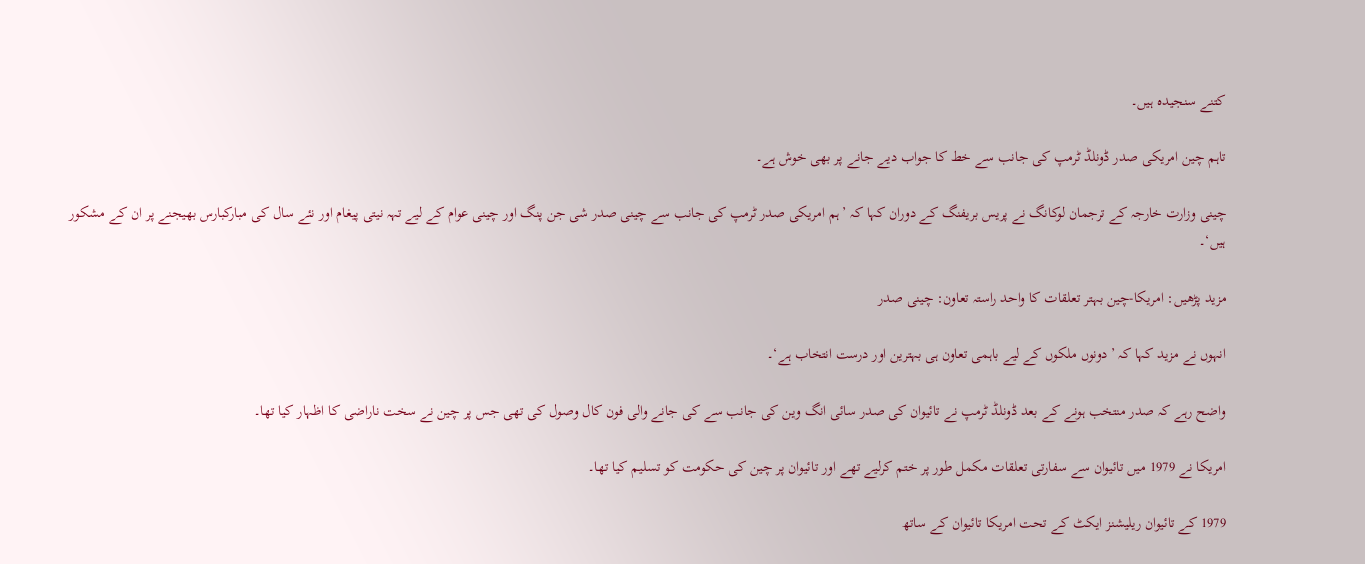کتنے سنجیدہ ہیں۔

تاہم چین امریکی صدر ڈونلڈ ٹرمپ کی جانب سے خط کا جواب دیے جانے پر بھی خوش ہے۔

چینی وزارت خارجہ کے ترجمان لوکانگ نے پریس بریفنگ کے دوران کہا کہ ’ہم امریکی صدر ٹرمپ کی جانب سے چینی صدر شی جن پنگ اور چینی عوام کے لیے تہہ نیتی پیغام اور نئے سال کی مبارکبارس بھیجنے پر ان کے مشکور ہیں‘۔

مزید پڑھیں: امریکا-چین بہتر تعلقات کا واحد راستہ تعاون: چینی صدر

انہوں نے مزید کہا کہ ’دونوں ملکوں کے لیے باہمی تعاون ہی بہترین اور درست انتخاب ہے‘۔

واضح رہے کہ صدر منتخب ہونے کے بعد ڈونلڈ ٹرمپ نے تائیوان کی صدر سائی انگ وین کی جانب سے کی جانے والی فون کال وصول کی تھی جس پر چین نے سخت ناراضی کا اظہار کیا تھا۔

امریکا نے 1979 میں تائیوان سے سفارتی تعلقات مکمل طور پر ختم کرلیے تھے اور تائیوان پر چین کی حکومت کو تسلیم کیا تھا۔

1979 کے تائیوان ریلیشنز ایکٹ کے تحت امریکا تائیوان کے ساتھ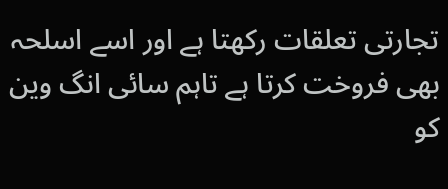تجارتی تعلقات رکھتا ہے اور اسے اسلحہ بھی فروخت کرتا ہے تاہم سائی انگ وین کو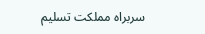سربراہ مملکت تسلیم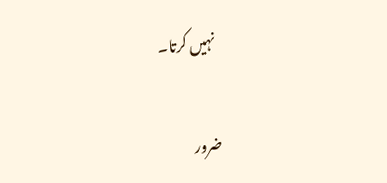نہیں کرتا۔


ضرور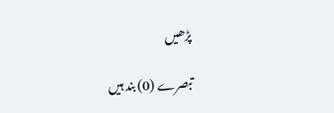پڑھیں

تبصرے (0) بند ہیں